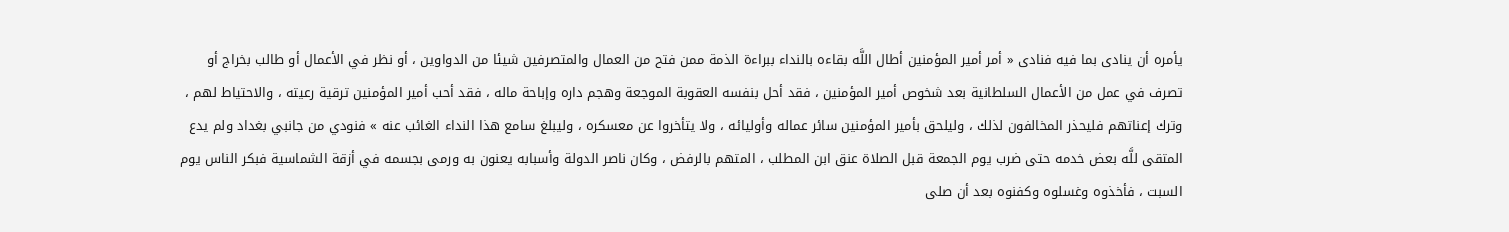يأمره أن ينادى بما فيه فنادى « أمر أمير المؤمنين أطال اللَّه بقاءه بالنداء ببراءة الذمة ممن فتح من العمال والمتصرفين شيئا من الدواوين ، أو نظر في الأعمال أو طالب بخراج أو تصرف في عمل من الأعمال السلطانية بعد شخوص أمير المؤمنين ، فقد أحل بنفسه العقوبة الموجعة وهجم داره وإباحة ماله ، فقد أحب أمير المؤمنين ترقية رعيته ، والاحتياط لهم ، وترك إعناتهم فليحذر المخالفون لذلك ، وليلحق بأمير المؤمنين سائر عماله وأوليائه ، ولا يتأخروا عن معسكره ، وليبلغ سامع هذا النداء الغائب عنه » فنودي من جانبي بغداد ولم يدع المتقى للَّه بعض خدمه حتى ضرب يوم الجمعة قبل الصلاة عنق ابن المطلب ، المتهم بالرفض ، وكان ناصر الدولة وأسبابه يعنون به ورمى بجسمه في أزقة الشماسية فبكر الناس يوم السبت ، فأخذوه وغسلوه وكفنوه بعد أن صلى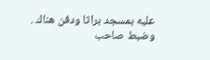عليه بمسجد براثا ودفن هناك .
وضبط صاحب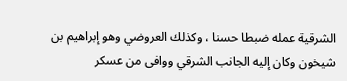الشرقية عمله ضبطا حسنا ، وكذلك العروضي وهو إبراهيم بن شيخون وكان إليه الجانب الشرقي ووافى من عسكر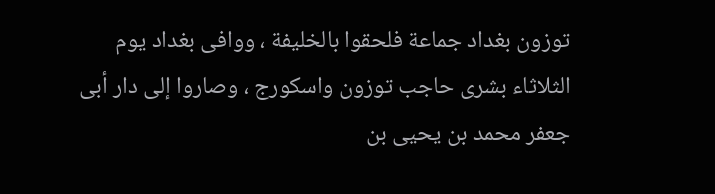توزون بغداد جماعة فلحقوا بالخليفة ، ووافى بغداد يوم الثلاثاء بشرى حاجب توزون واسكورج ، وصاروا إلى دار أبى جعفر محمد بن يحيى بن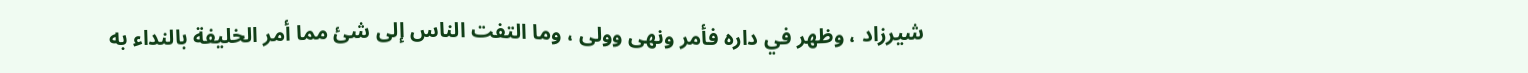شيرزاد ، وظهر في داره فأمر ونهى وولى ، وما التفت الناس إلى شئ مما أمر الخليفة بالنداء به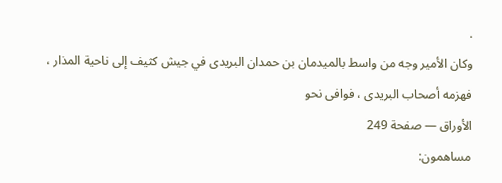.
وكان الأمير وجه من واسط بالميدمان بن حمدان البريدى في جيش كثيف إلى ناحية المذار ، فهزمه أصحاب البريدى ، فوافى نحو
الأوراق — صفحة 249
مساهمون: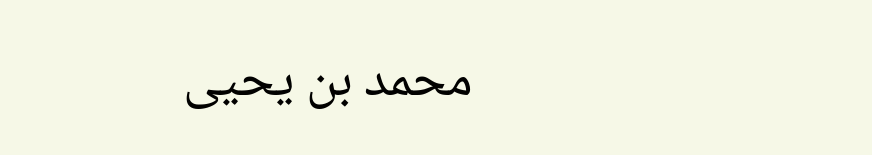محمد بن يحيى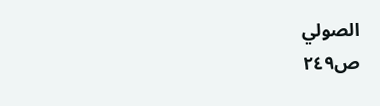الصولي
ص٢٤٩